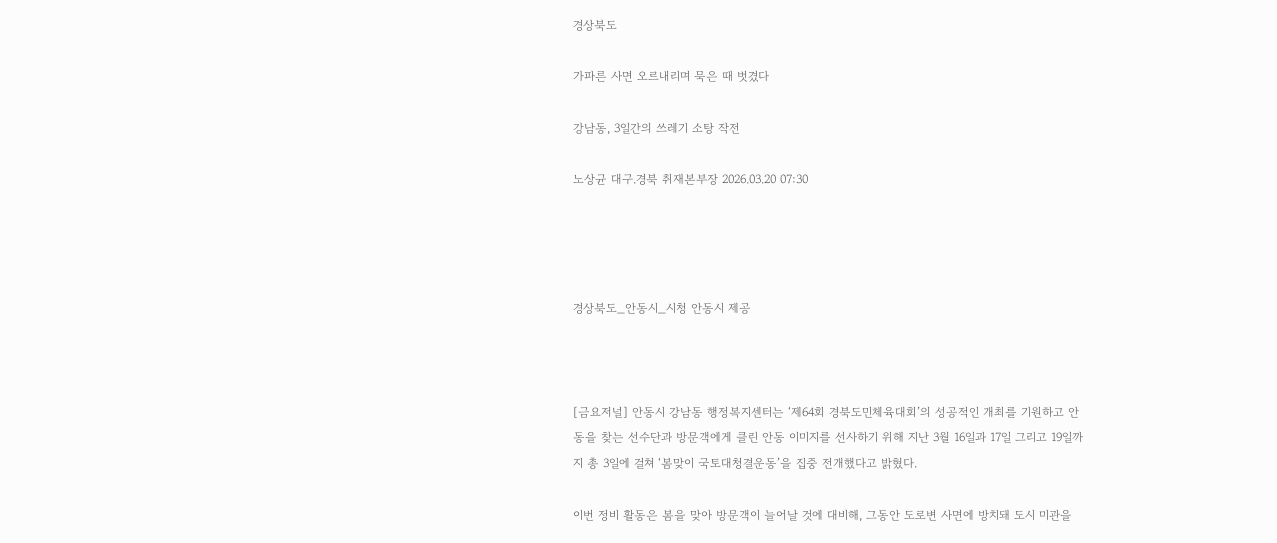경상북도

가파른 사면 오르내리며 묵은 때 벗겼다

강남동, 3일간의 쓰레기 소탕 작전

노상균 대구.경북 취재본부장 2026.03.20 07:30




경상북도_안동시_시청 안동시 제공



[금요저널] 안동시 강남동 행정복지센터는 ‘제64회 경북도민체육대회’의 성공적인 개최를 기원하고 안동을 찾는 선수단과 방문객에게 클린 안동 이미지를 선사하기 위해 지난 3월 16일과 17일 그리고 19일까지 총 3일에 걸쳐 ‘봄맞이 국토대청결운동’을 집중 전개했다고 밝혔다.

이번 정비 활동은 봄을 맞아 방문객이 늘어날 것에 대비해, 그동안 도로변 사면에 방치돼 도시 미관을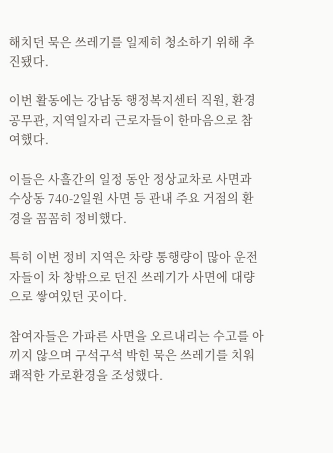해치던 묵은 쓰레기를 일제히 청소하기 위해 추진됐다.

이번 활동에는 강남동 행정복지센터 직원, 환경공무관, 지역일자리 근로자들이 한마음으로 참여했다.

이들은 사흘간의 일정 동안 정상교차로 사면과 수상동 740-2일원 사면 등 관내 주요 거점의 환경을 꼼꼼히 정비했다.

특히 이번 정비 지역은 차량 통행량이 많아 운전자들이 차 창밖으로 던진 쓰레기가 사면에 대량으로 쌓여있던 곳이다.

참여자들은 가파른 사면을 오르내리는 수고를 아끼지 않으며 구석구석 박힌 묵은 쓰레기를 치워 쾌적한 가로환경을 조성했다.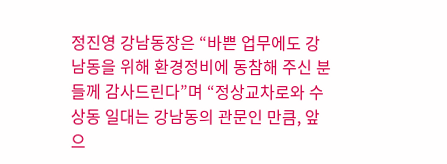정진영 강남동장은 “바쁜 업무에도 강남동을 위해 환경정비에 동참해 주신 분들께 감사드린다”며 “정상교차로와 수상동 일대는 강남동의 관문인 만큼, 앞으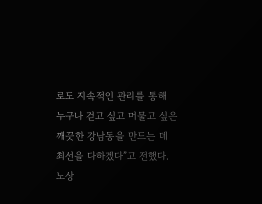로도 지속적인 관리를 통해 누구나 걷고 싶고 머물고 싶은 깨끗한 강남동을 만드는 데 최선을 다하겠다”고 전했다.
노상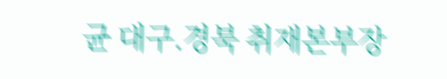균 대구.경북 취재본부장